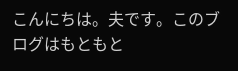こんにちは。夫です。このブログはもともと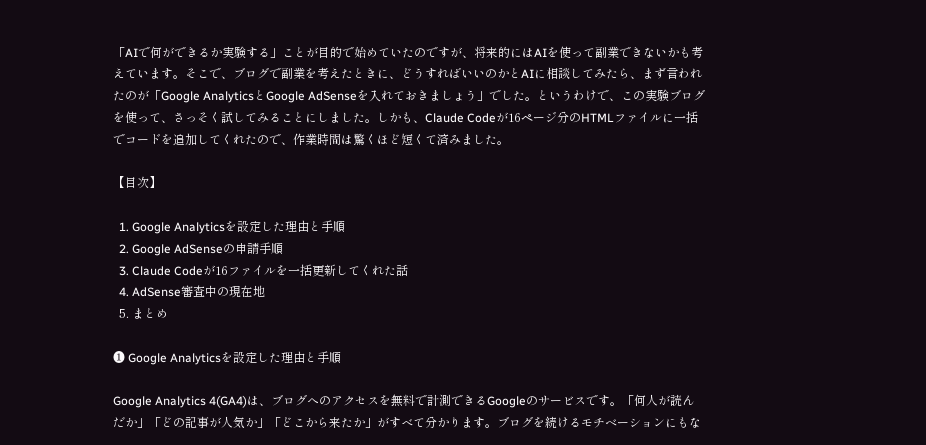「AIで何ができるか実験する」ことが目的で始めていたのですが、将来的にはAIを使って副業できないかも考えています。そこで、ブログで副業を考えたときに、どうすればいいのかとAIに相談してみたら、まず言われたのが「Google AnalyticsとGoogle AdSenseを入れておきましょう」でした。というわけで、この実験ブログを使って、さっそく試してみることにしました。しかも、Claude Codeが16ページ分のHTMLファイルに一括でコードを追加してくれたので、作業時間は驚くほど短くて済みました。

【目次】

  1. Google Analyticsを設定した理由と手順
  2. Google AdSenseの申請手順
  3. Claude Codeが16ファイルを一括更新してくれた話
  4. AdSense審査中の現在地
  5. まとめ

❶ Google Analyticsを設定した理由と手順

Google Analytics 4(GA4)は、ブログへのアクセスを無料で計測できるGoogleのサービスです。「何人が読んだか」「どの記事が人気か」「どこから来たか」がすべて分かります。ブログを続けるモチベーションにもな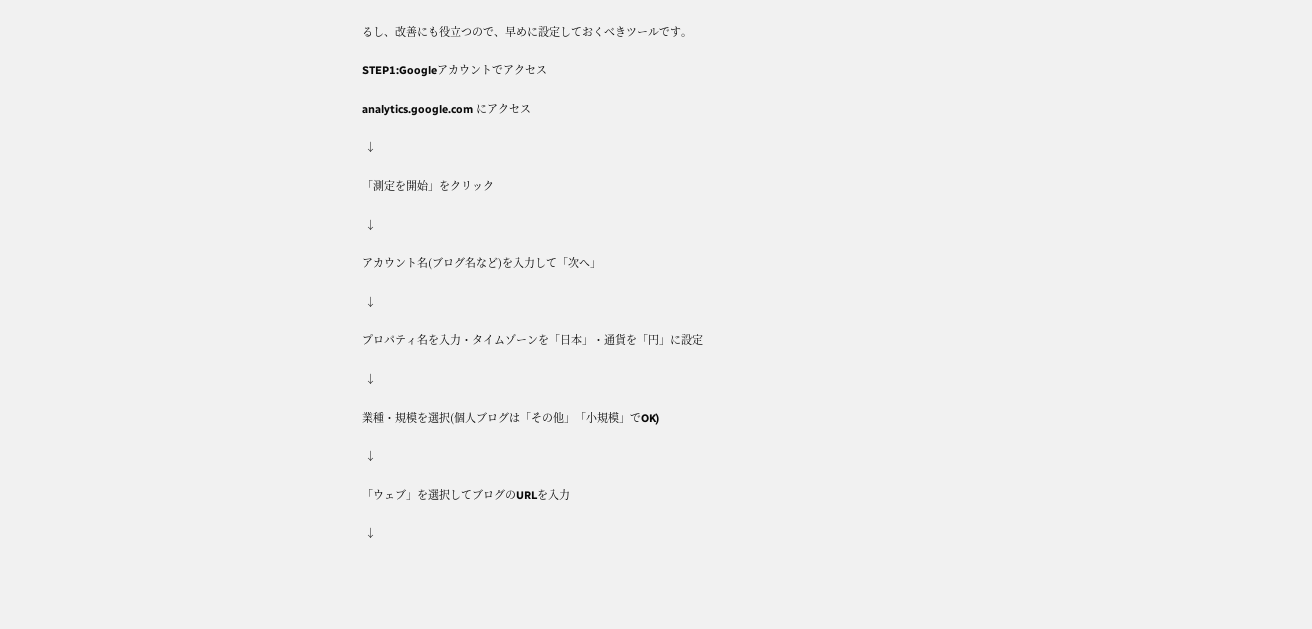るし、改善にも役立つので、早めに設定しておくべきツールです。

STEP1:Googleアカウントでアクセス

analytics.google.com にアクセス

 ↓

「測定を開始」をクリック

 ↓

アカウント名(ブログ名など)を入力して「次へ」

 ↓

プロパティ名を入力・タイムゾーンを「日本」・通貨を「円」に設定

 ↓

業種・規模を選択(個人ブログは「その他」「小規模」でOK)

 ↓

「ウェブ」を選択してブログのURLを入力

 ↓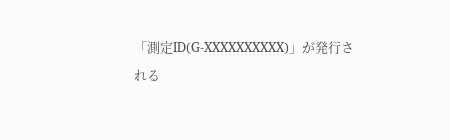「測定ID(G-XXXXXXXXXX)」が発行される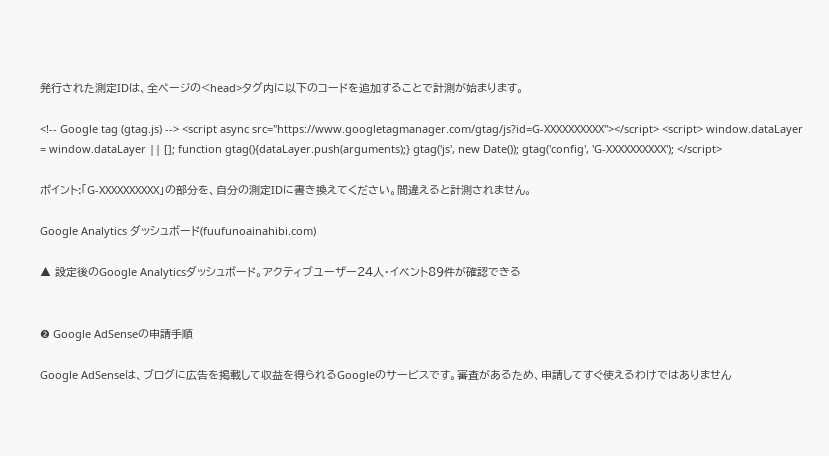発行された測定IDは、全ページの<head>タグ内に以下のコードを追加することで計測が始まります。

<!-- Google tag (gtag.js) --> <script async src="https://www.googletagmanager.com/gtag/js?id=G-XXXXXXXXXX"></script> <script> window.dataLayer = window.dataLayer || []; function gtag(){dataLayer.push(arguments);} gtag('js', new Date()); gtag('config', 'G-XXXXXXXXXX'); </script>

ポイント:「G-XXXXXXXXXX」の部分を、自分の測定IDに書き換えてください。間違えると計測されません。

Google Analytics ダッシュボード(fuufunoainahibi.com)

▲ 設定後のGoogle Analyticsダッシュボード。アクティブユーザー24人・イベント89件が確認できる


❷ Google AdSenseの申請手順

Google AdSenseは、ブログに広告を掲載して収益を得られるGoogleのサービスです。審査があるため、申請してすぐ使えるわけではありません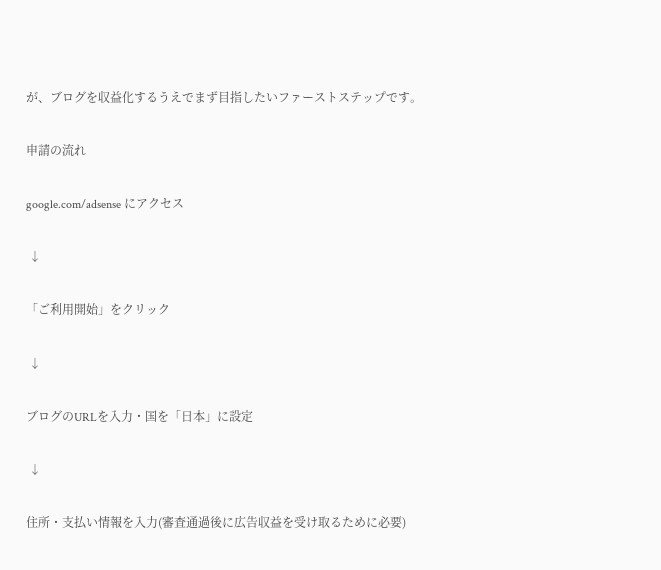が、ブログを収益化するうえでまず目指したいファーストステップです。

申請の流れ

google.com/adsense にアクセス

 ↓

「ご利用開始」をクリック

 ↓

ブログのURLを入力・国を「日本」に設定

 ↓

住所・支払い情報を入力(審査通過後に広告収益を受け取るために必要)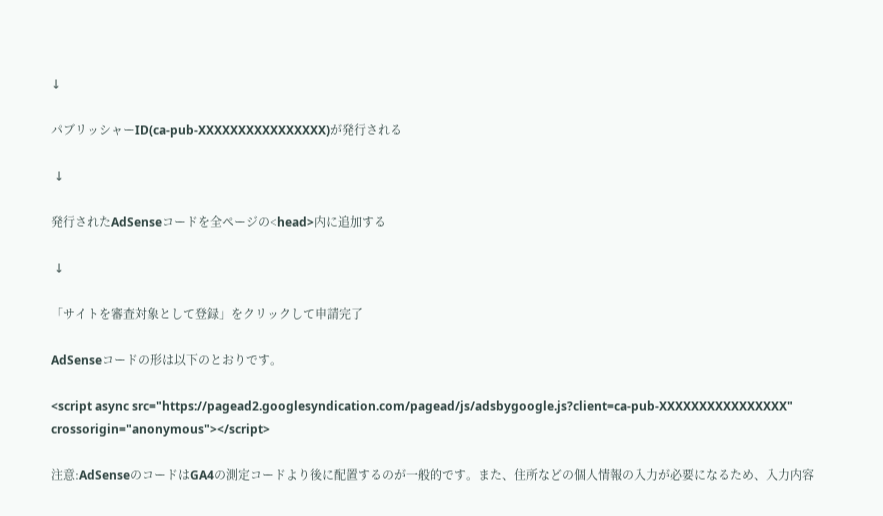↓

パブリッシャーID(ca-pub-XXXXXXXXXXXXXXXX)が発行される

 ↓

発行されたAdSenseコードを全ページの<head>内に追加する

 ↓

「サイトを審査対象として登録」をクリックして申請完了

AdSenseコードの形は以下のとおりです。

<script async src="https://pagead2.googlesyndication.com/pagead/js/adsbygoogle.js?client=ca-pub-XXXXXXXXXXXXXXXX" crossorigin="anonymous"></script>

注意:AdSenseのコードはGA4の測定コードより後に配置するのが一般的です。また、住所などの個人情報の入力が必要になるため、入力内容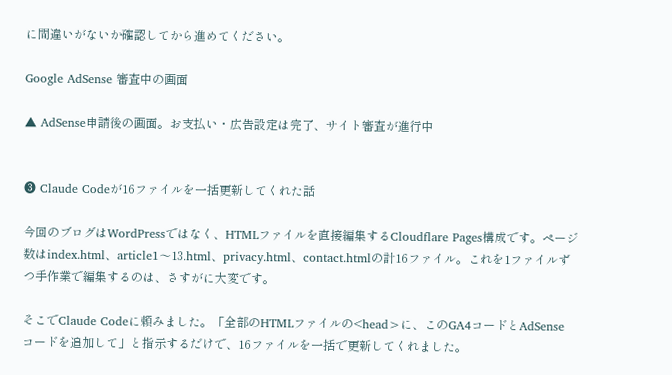に間違いがないか確認してから進めてください。

Google AdSense 審査中の画面

▲ AdSense申請後の画面。お支払い・広告設定は完了、サイト審査が進行中


❸ Claude Codeが16ファイルを一括更新してくれた話

今回のブログはWordPressではなく、HTMLファイルを直接編集するCloudflare Pages構成です。ページ数はindex.html、article1〜13.html、privacy.html、contact.htmlの計16ファイル。これを1ファイルずつ手作業で編集するのは、さすがに大変です。

そこでClaude Codeに頼みました。「全部のHTMLファイルの<head>に、このGA4コードとAdSenseコードを追加して」と指示するだけで、16ファイルを一括で更新してくれました。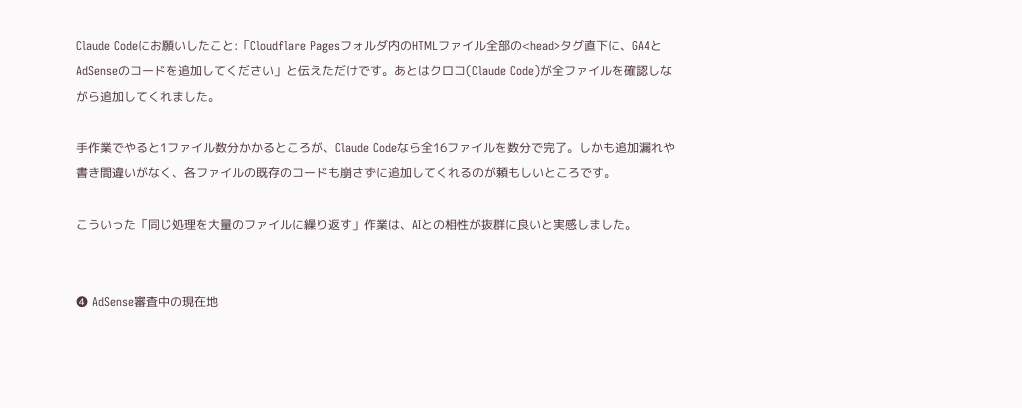Claude Codeにお願いしたこと:「Cloudflare Pagesフォルダ内のHTMLファイル全部の<head>タグ直下に、GA4とAdSenseのコードを追加してください」と伝えただけです。あとはクロコ(Claude Code)が全ファイルを確認しながら追加してくれました。

手作業でやると1ファイル数分かかるところが、Claude Codeなら全16ファイルを数分で完了。しかも追加漏れや書き間違いがなく、各ファイルの既存のコードも崩さずに追加してくれるのが頼もしいところです。

こういった「同じ処理を大量のファイルに繰り返す」作業は、AIとの相性が抜群に良いと実感しました。


❹ AdSense審査中の現在地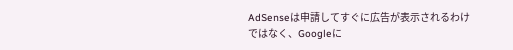AdSenseは申請してすぐに広告が表示されるわけではなく、Googleに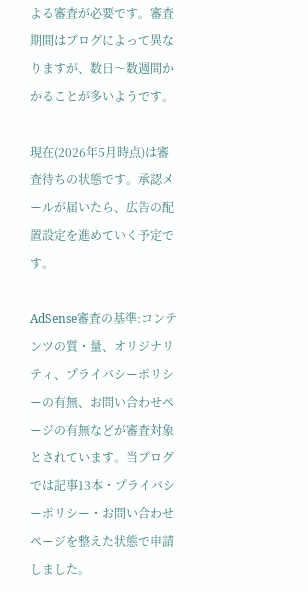よる審査が必要です。審査期間はブログによって異なりますが、数日〜数週間かかることが多いようです。

現在(2026年5月時点)は審査待ちの状態です。承認メールが届いたら、広告の配置設定を進めていく予定です。

AdSense審査の基準:コンテンツの質・量、オリジナリティ、プライバシーポリシーの有無、お問い合わせページの有無などが審査対象とされています。当ブログでは記事13本・プライバシーポリシー・お問い合わせページを整えた状態で申請しました。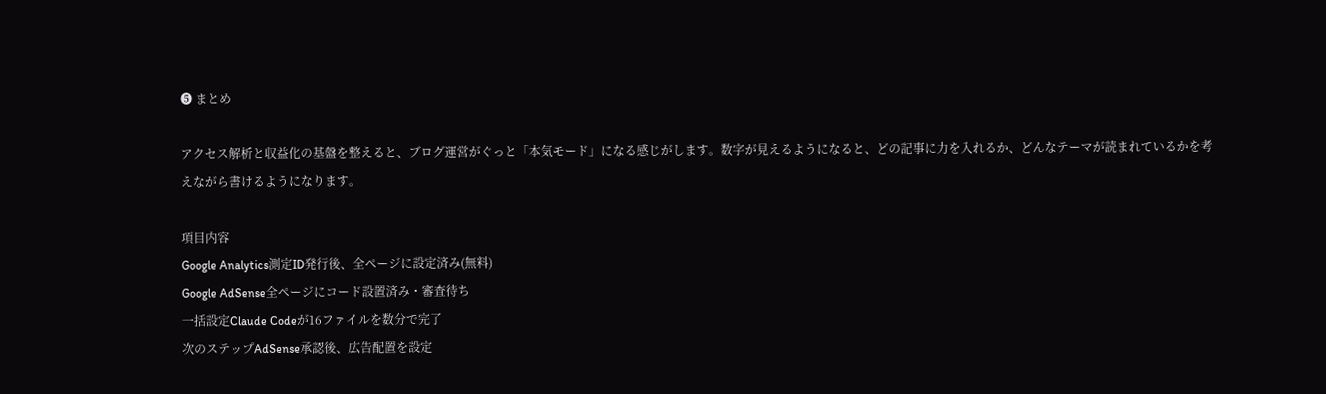❺ まとめ

アクセス解析と収益化の基盤を整えると、ブログ運営がぐっと「本気モード」になる感じがします。数字が見えるようになると、どの記事に力を入れるか、どんなテーマが読まれているかを考えながら書けるようになります。

項目内容
Google Analytics測定ID発行後、全ページに設定済み(無料)
Google AdSense全ページにコード設置済み・審査待ち
一括設定Claude Codeが16ファイルを数分で完了
次のステップAdSense承認後、広告配置を設定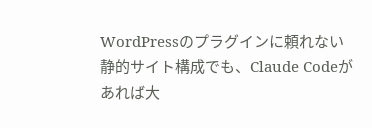WordPressのプラグインに頼れない静的サイト構成でも、Claude Codeがあれば大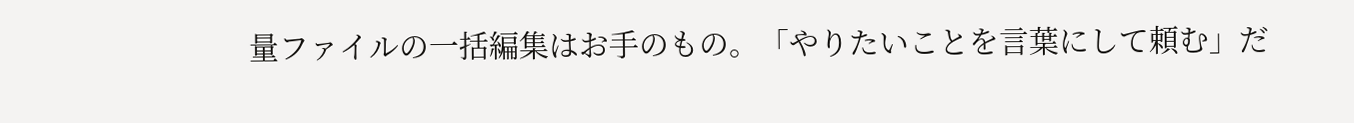量ファイルの一括編集はお手のもの。「やりたいことを言葉にして頼む」だ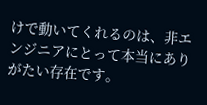けで動いてくれるのは、非エンジニアにとって本当にありがたい存在です。